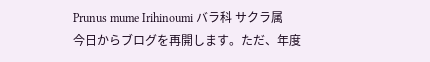Prunus mume Irihinoumi バラ科 サクラ属
今日からブログを再開します。ただ、年度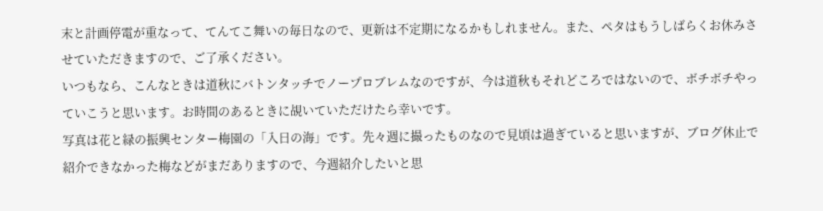末と計画停電が重なって、てんてこ舞いの毎日なので、更新は不定期になるかもしれません。また、ペタはもうしばらくお休みさせていただきますので、ご了承ください。
いつもなら、こんなときは道秋にバトンタッチでノープロブレムなのですが、今は道秋もそれどころではないので、ボチボチやっていこうと思います。お時間のあるときに覘いていただけたら幸いです。
写真は花と緑の振興センター梅園の「入日の海」です。先々週に撮ったものなので見頃は過ぎていると思いますが、ブログ休止で紹介できなかった梅などがまだありますので、今週紹介したいと思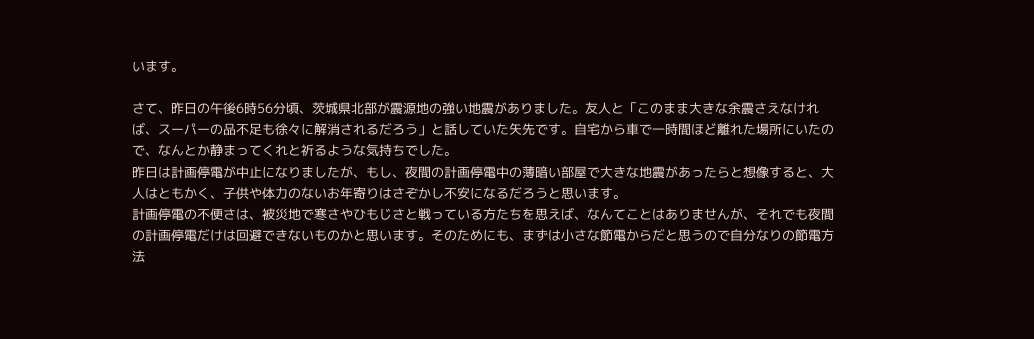います。

さて、昨日の午後6時56分頃、茨城県北部が震源地の強い地震がありました。友人と「このまま大きな余震さえなければ、スーパーの品不足も徐々に解消されるだろう」と話していた矢先です。自宅から車で一時間ほど離れた場所にいたので、なんとか静まってくれと祈るような気持ちでした。
昨日は計画停電が中止になりましたが、もし、夜間の計画停電中の薄暗い部屋で大きな地震があったらと想像すると、大人はともかく、子供や体力のないお年寄りはさぞかし不安になるだろうと思います。
計画停電の不便さは、被災地で寒さやひもじさと戦っている方たちを思えば、なんてことはありませんが、それでも夜間の計画停電だけは回避できないものかと思います。そのためにも、まずは小さな節電からだと思うので自分なりの節電方法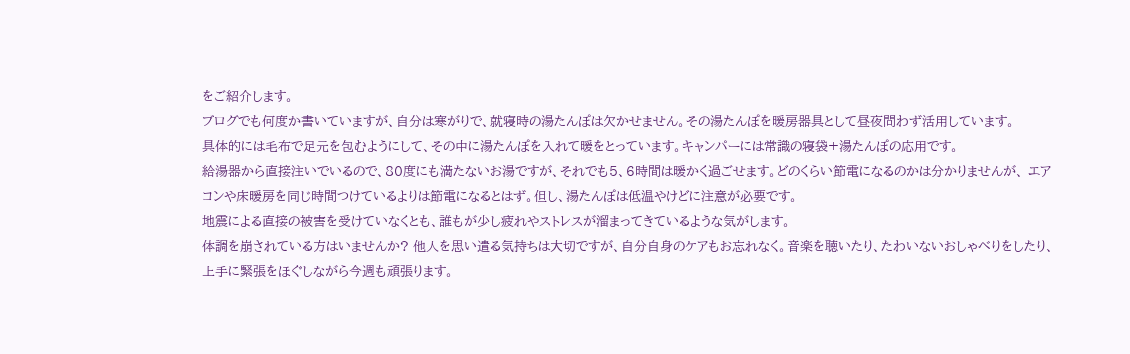をご紹介します。
ブログでも何度か書いていますが、自分は寒がりで、就寝時の湯たんぽは欠かせません。その湯たんぽを暖房器具として昼夜問わず活用しています。
具体的には毛布で足元を包むようにして、その中に湯たんぽを入れて暖をとっています。キャンパーには常識の寝袋+湯たんぽの応用です。
給湯器から直接注いでいるので、80度にも満たないお湯ですが、それでも5、6時間は暖かく過ごせます。どのくらい節電になるのかは分かりませんが、 エアコンや床暖房を同じ時間つけているよりは節電になるとはず。但し、湯たんぽは低温やけどに注意が必要です。
地震による直接の被害を受けていなくとも、誰もが少し疲れやストレスが溜まってきているような気がします。
体調を崩されている方はいませんか? 他人を思い遣る気持ちは大切ですが、自分自身のケアもお忘れなく。音楽を聴いたり、たわいないおしゃべりをしたり、上手に緊張をほぐしながら今週も頑張ります。